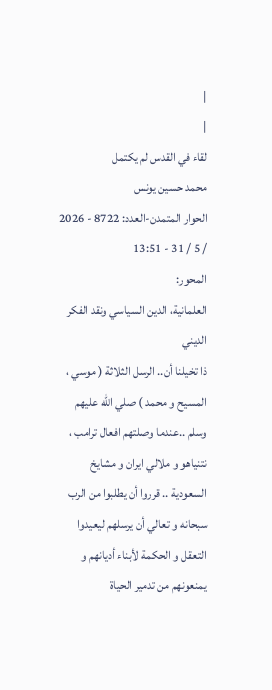|
|
لقاء في القدس لم يكتمل
محمد حسين يونس
الحوار المتمدن-العدد: 8722 - 2026 / 5 / 31 - 13:51
المحور:
العلمانية، الدين السياسي ونقد الفكر الديني
ذا تخيلنا أن.. الرسل الثلاثة ( موسي ، المسيح و محمد ) صلي الله عليهم وسلم ..عندما وصلتهم افعال ترامب ، نتنياهو و ملالي ايران و مشايخ السعودية .. قرروا أن يطلبوا من الرب سبحانه و تعالي أن يرسلهم ليعيدوا التعقل و الحكمة لأبناء أديانهم و يمنعونهم من تدمير الحياة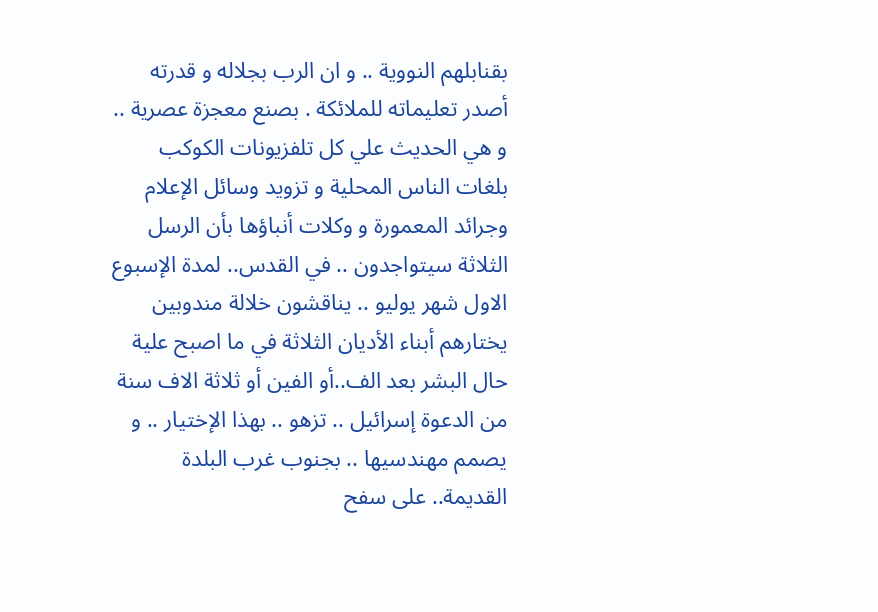بقنابلهم النووية .. و ان الرب بجلاله و قدرته أصدر تعليماته للملائكة . بصنع معجزة عصرية .. و هي الحديث علي كل تلفزيونات الكوكب بلغات الناس المحلية و تزويد وسائل الإعلام وجرائد المعمورة و وكلات أنباؤها بأن الرسل الثلاثة سيتواجدون .. في القدس.. لمدة الإسبوع الاول شهر يوليو .. يناقشون خلالة مندوبين يختارهم أبناء الأديان الثلاثة في ما اصبح علية حال البشر بعد الف..أو الفين أو ثلاثة الاف سنة من الدعوة إسرائيل .. تزهو .. بهذا الإختيار .. و يصمم مهندسيها .. بجنوب غرب البلدة القديمة.. على سفح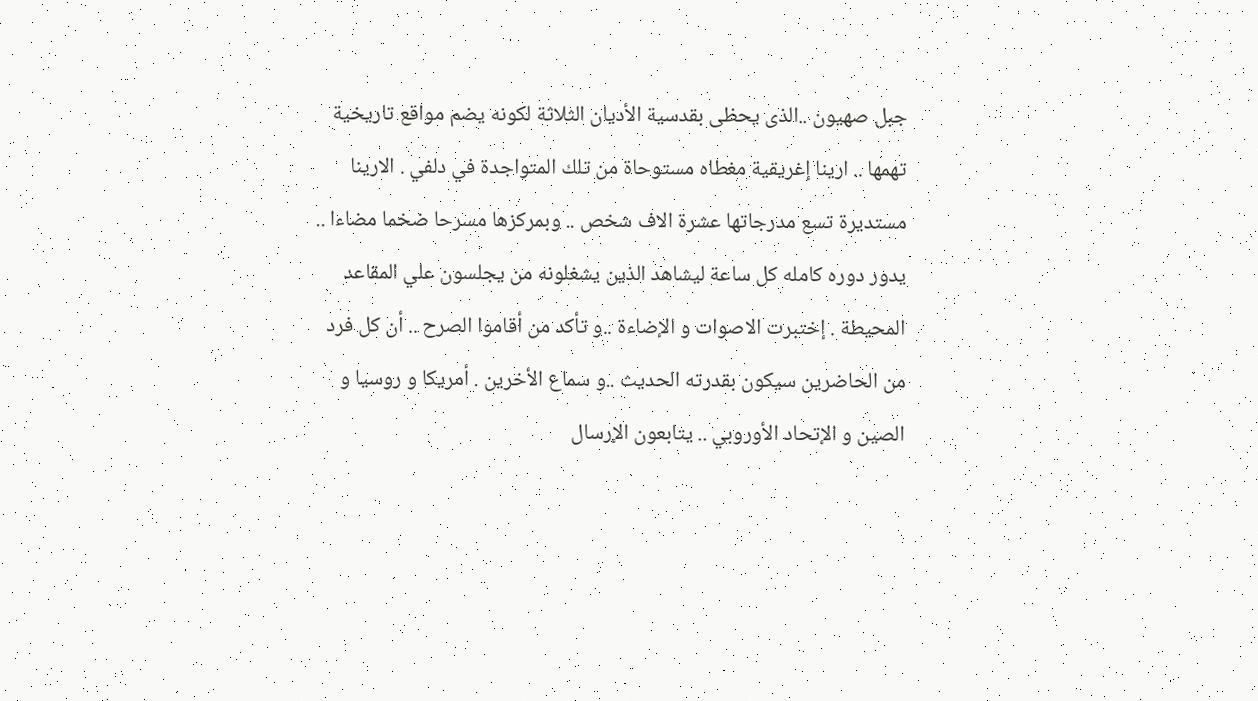جبل صهيون ..الذى يحظى بقدسية الأديان الثلاثة لكونه يضم مواقع تاريخية تهمها .. ارينا إغريقية مغطاه مستوحاة من تلك المتواجدة في دلفي . الارينا مستديرة تسع مدرجاتها عشرة الاف شخص .. وبمركزها مسرحا ضخما مضاءا .. يدور دوره كامله كل ساعة ليشاهد الذين يشغلونه من يجلسون علي المقاعد المحيطة . إختبرت الاصوات و الإضاءة ..و تأكد من أقاموا الصرح .. أن كل فرد من الحاضرين سيكون بقدرته الحديث ..و سماع الأخرين . أمريكا و روسيا و الصين و الإتحاد الأوروبي .. يتابعون الإرسال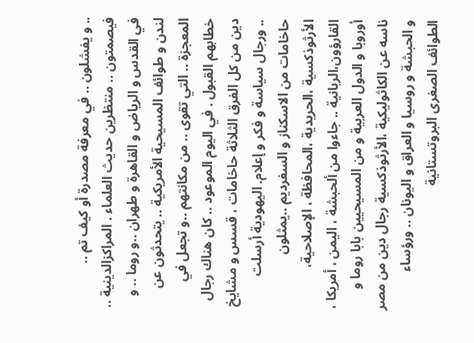.. و يفشلون .. في معرفة مصدرة أو كيف تم .. فيصمتون .. منتظرين حديث العلماء . المراكزالدينية .. في القدس و الرياض و القاهرة و طهران ..و روما .. و لندن و طوائف المسيحية الأمريكية .. يتحدثون عن المعجزة .. التي تقوى .. من مكانتهم ..و تجعل في خطابهم القبول . في اليوم الموعود .. كان هناك رجال دين من كل الفرق الثلاثة حاخامات ، قسس و مشايخ .. ورجال سياسة و فكر و إعلام. اليهودية أرسلت حاخامات من الاسكناز و السفرديم ..يمثلون الأرثوذكسية ،الحريدية ،المحافظة ، الإصلاحية، القارؤون،الربانية .. جاءوا من ألحبشة ، اليمن ، أمريكا ، أوروبا و الدول العربية و من المسيحيين بابا روما و ناسه عن الكاثوليكية ،الأرثوذكسية رجال دين من مصر و الحبشة و روسيا و العراق و اليونان .. ورؤساء الطوائف الصغرى البروتستانية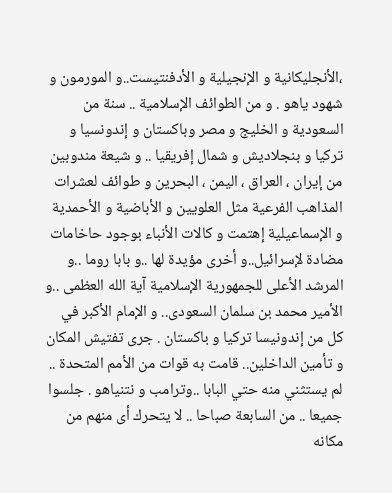،الأنجليكانية و الإنجيلية و الأدفنتيست..و المورمون و شهود ياهو . و من الطوائف الإسلامية .. سنة من السعودية و الخليج و مصر وباكستان و إندونسيا و تركيا و بنجلاديش و شمال إفريقيا .. و شيعة مندوبين من إيران ، العراق ، اليمن ، البحرين و طوائف لعشرات المذاهب الفرعية مثل العلويين و الأباضية و الأحمدية و الإسماعيلية إهتمت و كالات الأنباء بوجود حاخامات مضادة لإسرائيل..و أخرى مؤيدة لها ..و بابا روما ..و المرشد الأعلى للجمهورية الإسلامية آية الله العظمى ..و الأمير محمد بن سلمان السعودى.. و الإمام الأكبر في كل من إندونيسا تركيا و باكستان . جرى تفتيش المكان و تأمين الداخلين.. قامت به قوات من الأمم المتحدة .. لم يستثني منه حتي البابا ..وترامب و نتنياهو . جلسوا جميعا .. من السابعة صباحا .. لا يتحرك أى منهم من مكانه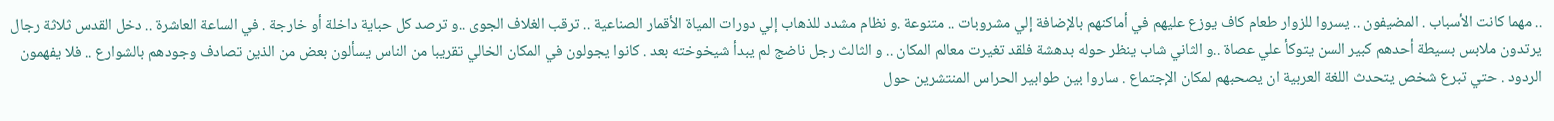.. مهما كانت الأسباب . المضيفون .. يسروا للزوار طعام كاف يوزع عليهم في أماكنهم بالإضافة إلي مشروبات .. متنوعة .و نظام مشدد للذهاب إلي دورات المياة الأقمار الصناعية .. ترقب الغلاف الجوى ..و ترصد كل حباية داخلة أو خارجة . في الساعة العاشرة .. دخل القدس ثلاثة رجال يرتدون ملابس بسيطة أحدهم كبير السن يتوكأ علي عصاة ..و الثاني شاب ينظر حوله بدهشة فلقد تغيرت معالم المكان .. و الثالث رجل ناضج لم يبدأ شيخوخته بعد . كانوا يجولون في المكان الخالي تقريبا من الناس يسألون بعض من الذين تصادف وجودهم بالشوارع .. فلا يفهمون الردود . حتي تبرع شخص يتحدث اللغة العربية ان يصحبهم لمكان الإجتماع . ساروا بين طوابير الحراس المنتشرين حول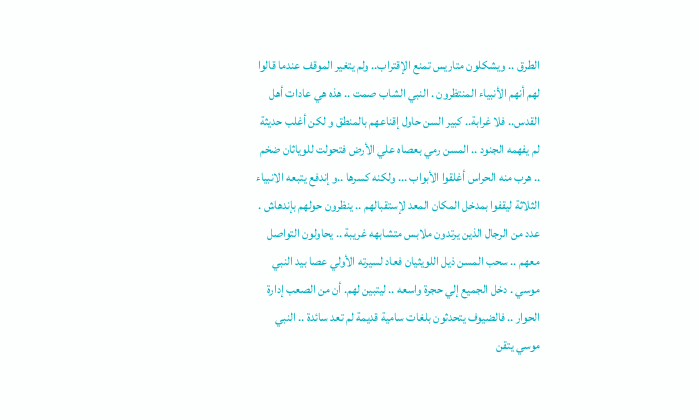الطرق .. ويشكلون متاريس تمنع الإقتراب.. ولم يتغير الموقف عندما قالوا لهم أنهم الأنبياء المنتظرون . النبي الشاب صمت .. هذه هي عادات أهل القدس.. فلا غرابة.. كبير السن حاول إقناعهم بالمنطق و لكن أغلب حديثة لم يفهمه الجنود .. المسن رمي بعصاه علي الأرض فتحولت للوياثان ضخم .. هرب منه الحراس أغلقوا الأبواب ... ولكنه كسرها ..و إندفع يتبعه الانبياء الثلاثة ليقفوا بمدخل المكان المعد لإستقبالهم .. ينظرون حولهم بإندهاش . عدد من الرجال الذين يرتدون ملابس متشابهه غريبة .. يحاولون التواصل معهم .. سحب المسن ذيل اللويثيان فعاد لسيرته الأولي عصا بيد النبي موسي . دخل الجميع إلي حجرة واسعه .. ليتبين لهم. أن من الصعب إدارة الحوار .. فالضيوف يتحدثون بلغات سامية قديمة لم تعد سائدة .. النبي موسي يتقن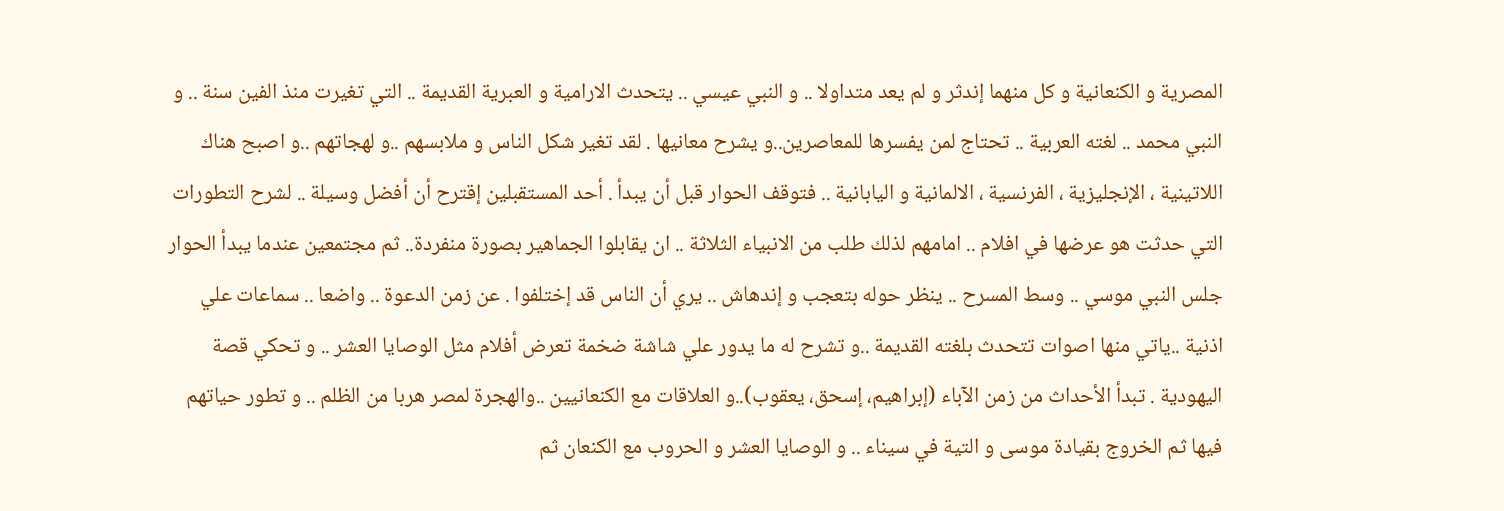المصرية و الكنعانية و كل منهما إندثر و لم يعد متداولا .. و النبي عيسي .. يتحدث الارامية و العبرية القديمة .. التي تغيرت منذ الفين سنة .. و النبي محمد .. لغته العربية .. تحتاج لمن يفسرها للمعاصرين..و يشرح معانيها . لقد تغير شكل الناس و ملابسهم ..و لهجاتهم ..و اصبح هناك اللاتينية ، الإنجليزية ، الفرنسية ، الالمانية و اليابانية .. فتوقف الحوار قبل أن يبدأ . أحد المستقبلين إقترح أن أفضل وسيلة .. لشرح التطورات التي حدثت هو عرضها في افلام .. امامهم لذلك طلب من الانبياء الثلاثة .. ان يقابلوا الجماهير بصورة منفردة.. ثم مجتمعين عندما يبدأ الحوار جلس النبي موسي .. وسط المسرح .. ينظر حوله بتعجب و إندهاش .. يري أن الناس قد إختلفوا . عن زمن الدعوة .. واضعا .. سماعات علي اذنية ..ياتي منها اصوات تتحدث بلغته القديمة ..و تشرح له ما يدور علي شاشة ضخمة تعرض أفلام مثل الوصايا العشر .. و تحكي قصة اليهودية . تبدأ الأحداث من زمن الآباء (إبراهيم، إسحق، يعقوب)..و العلاقات مع الكنعانيين ..والهجرة لمصر هربا من الظلم .. و تطور حياتهم فيها ثم الخروج بقيادة موسى و التية في سيناء .. و الوصايا العشر و الحروب مع الكنعان ثم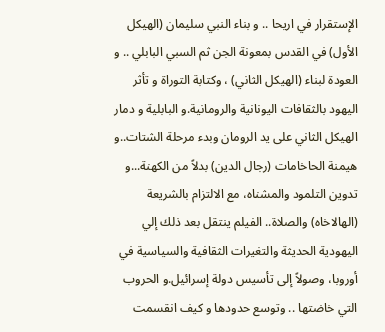الإستقرار في اريحا .. و بناء النبي سليمان (الهيكل الأول) في القدس بمعونة الجن ثم السبي البابلي .. و العودة لبناء (الهيكل الثاني) ، وكتابة التوراة و تأثر اليهود بالثقافات اليونانية والرومانية.و البابلية و دمار الهيكل الثاني على يد الرومان وبدء مرحلة الشتات..و هيمنة الحاخامات (رجال الدين) بدلاً من الكهنة...و تدوين التلمود والمشناه، مع الالتزام بالشريعة (الهالاخاه) والصلاة.. الفيلم ينتقل بعد ذلك إلي اليهودية الحديثة والتغيرات الثقافية والسياسية في أوروبا، وصولاً إلى تأسيس دولة إسرائيل.و الحروب التي خاضتها .. وتوسع حدودها و كيف انقسمت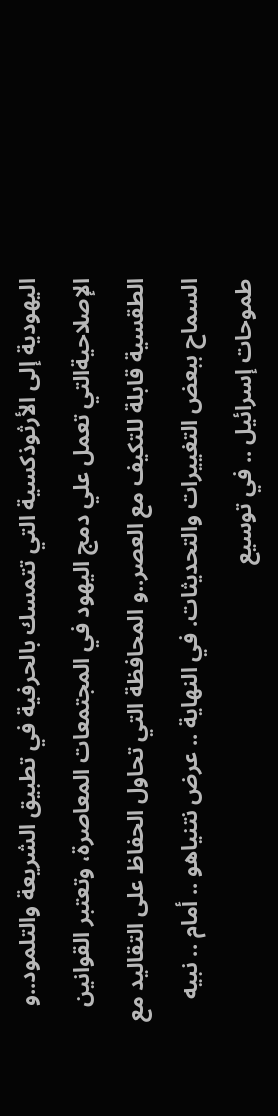اليهودية إلى الأرثوذكسية التي تتمسك بالحرفية في تطبيق الشريعة والتلمود..و الإصلاحيةالتي تعمل علي دمج اليهود في المجتمعات المعاصرة، وتعتبر القوانين الطقسية قابلة للتكيف مع العصر..و المحافظة التي تحاول الحفاظ على التقاليد مع السماح ببعض التغييرات والتحديثات. في النهاية .. عرض نتنياهو .. أمام .. نبيه طموحات إسرائيل .. في توسيع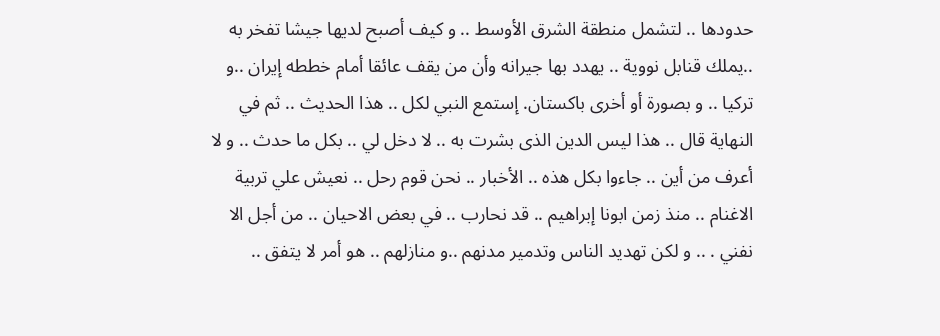حدودها .. لتشمل منطقة الشرق الأوسط .. و كيف أصبح لديها جيشا تفخر به ..يملك قنابل نووية .. يهدد بها جيرانه وأن من يقف عائقا أمام خططه إيران ..و تركيا .. و بصورة أو أخرى باكستان. إستمع النبي لكل .. هذا الحديث .. ثم في النهاية قال .. هذا ليس الدين الذى بشرت به .. لا دخل لي .. بكل ما حدث .. و لا أعرف من أين .. جاءوا بكل هذه .. الأخبار .. نحن قوم رحل .. نعيش علي تربية الاغنام .. منذ زمن ابونا إبراهيم .. قد نحارب .. في بعض الاحيان .. من أجل الا نفني . .. و لكن تهديد الناس وتدمير مدنهم ..و منازلهم .. هو أمر لا يتفق ..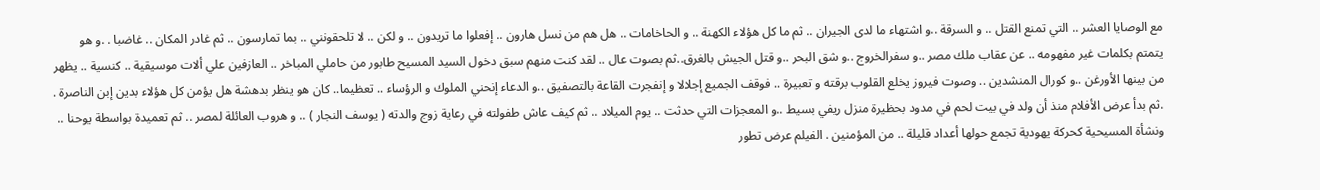مع الوصايا العشر .. التي تمنع القتل .. و السرقة ..و اشتهاء ما لدى الجيران .. ثم ما كل هؤلاء الكهنة .. و الحاخامات .. هل هم من نسل هارون .. إفعلوا ما تريدون .. و لكن .. لا تلحقونني .. بما تمارسون .. ثم غادر المكان .. غاضبا . .و هو يتمتم بكلمات غير مفهومه .. عن عقاب ملك مصر ..و سفرالخروج ..و شق البحر ..و قتل الجيش بالغرق..ثم بصوت عال .. لقد كنت منهم سبق دخول السيد المسيح طابور من حاملي المباخر .. العازفين علي ألات موسيقية .. كنسية .. يظهر من بينها الأورغن ..و كورال المنشدين .. وصوت فيروز يخلع القلوب برقته و تعبيرة .. فوقف الجميع إجلالا و إنفجرت القاعة بالتصفيق ..و الدعاء إنحني الملوك و الرؤساء .. تعظيما.. كان هو ينظر بدهشة هل يؤمن كل هؤلاء بدين إبن الناصرة . .ثم بدأ عرض الأفلام منذ أن ولد في بيت لحم في مدود بحظيرة منزل ريفي بسيط ..و المعجزات التي حدثت .. يوم الميلاد .. ثم كيف عاش طفولته في رعاية زوج والدته ( يوسف النجار ) .. و هروب العائلة لمصر .. ثم تعميدة بواسطة يوحنا .. ونشأة المسيحية كحركة يهودية تجمع حولها أعداد قليلة .. من المؤمنين . الفيلم عرض تطور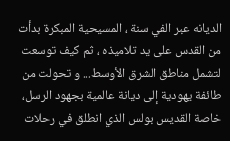الديانه عبر الفي سنة ، المسيحية المبكرة بدأت من القدس على يد تلاميذه ، ثم كيف توسعت لتشمل مناطق الشرق الأوسط... و تحولت من طائفة يهودية إلى ديانة عالمية بجهود الرسل، خاصة القديس بولس الذي انطلق في رحلات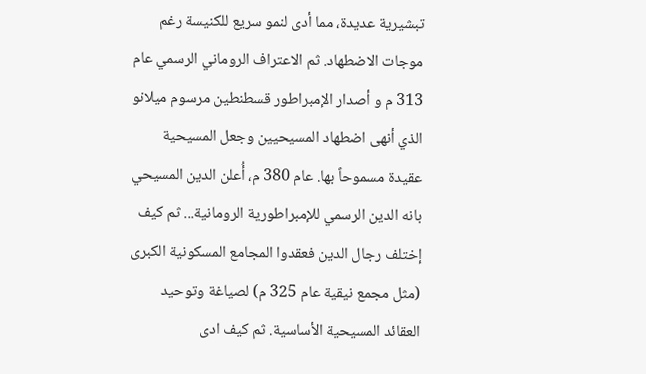تبشيرية عديدة، مما أدى لنمو سريع للكنيسة رغم موجات الاضطهاد. ثم الاعتراف الروماني الرسمي عام 313 م و أصدار الإمبراطور قسطنطين مرسوم ميلانو الذي أنهى اضطهاد المسيحيين وجعل المسيحية عقيدة مسموحاً بها. عام 380 م، أُعلن الدين المسيحي بانه الدين الرسمي للإمبراطورية الرومانية... ثم كيف إختلف رجال الدين فعقدوا المجامع المسكونية الكبرى (مثل مجمع نيقية عام 325 م) لصياغة وتوحيد العقائد المسيحية الأساسية. ثم كيف ادى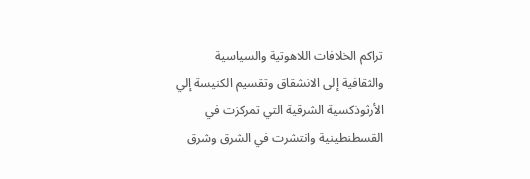تراكم الخلافات اللاهوتية والسياسية والثقافية إلى الانشقاق وتقسيم الكنيسة إلي الأرثوذكسية الشرقية التي تمركزت في القسطنطينية وانتشرت في الشرق وشرق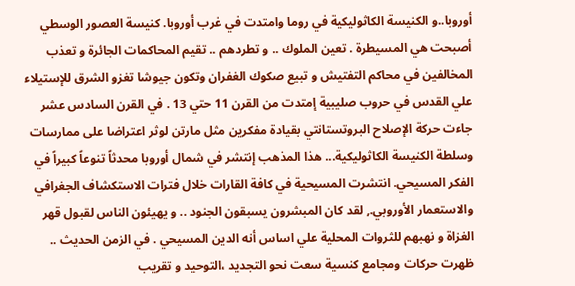أوروبا..و الكنيسة الكاثوليكية في روما وامتدت في غرب أوروبا. كنيسة العصور الوسطي أصبحت هي المسيطرة . تعين الملوك .. و تطردهم .. تقيم المحاكمات الجائرة و تعذب المخالفين في محاكم التفتيش و تبيع صكوك الغفران وتكون جيوشا تغزو الشرق للإستيلاء علي القدس في حروب صليبية إمتدت من القرن 11 حتي 13 . في القرن السادس عشر جاءت حركة الإصلاح البروتستانتي بقيادة مفكرين مثل مارتن لوثر اعتراضا على ممارسات وسلطة الكنيسة الكاثوليكية... هذا المذهب إنتشر في شمال أوروبا محدثاً تنوعاً كبيراً في الفكر المسيحي. انتشرت المسيحية في كافة القارات خلال فترات الاستكشاف الجغرافي والاستعمار الأوروبي., لقد كان المبشرون يسبقون الجنود .. و يهيئون الناس لقبول قهر الغزاة و نهبهم للثروات المحلية علي اساس أنه الدين المسيحي . في الزمن الحديث .. ظهرت حركات ومجامع كنسية سعت نحو التجديد ،التوحيد و تقريب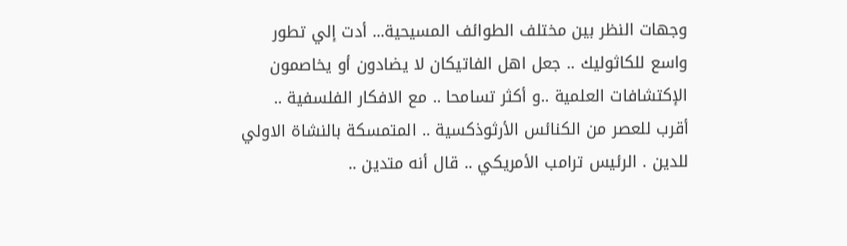وجهات النظر بين مختلف الطوائف المسيحية... أدت إلي تطور واسع للكاثوليك .. جعل اهل الفاتيكان لا يضادون أو يخاصمون الإكتشافات العلمية ..و أكثر تسامحا .. مع الافكار الفلسفية .. أقرب للعصر من الكنائس الأرثوذكسية .. المتمسكة بالنشاة الاولي للدين . الرئيس ترامب الأمريكي .. قال أنه متدين ..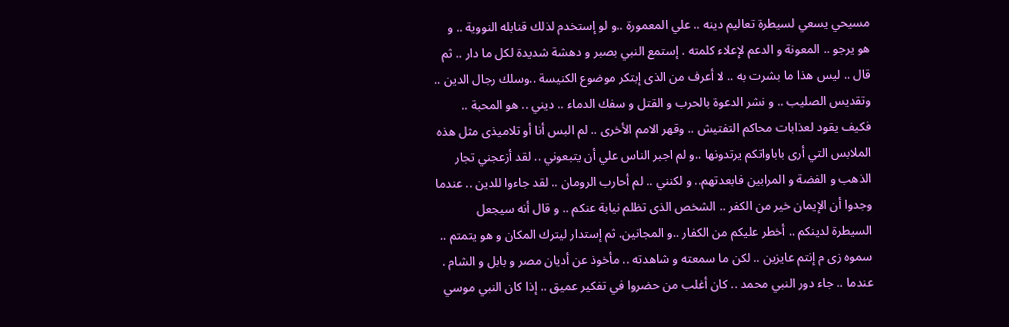مسيحي يسعي لسيطرة تعاليم دينه .. علي المعمورة ..و لو إستخدم لذلك قنابله النووية .. و هو يرجو .. المعونة و الدعم لإعلاء كلمته . إستمع النبي بصبر و دهشة شديدة لكل ما دار .. ثم قال .. ليس هذا ما بشرت به .. لا أعرف من الذى إبتكر موضوع الكنيسة ..وسلك رجال الدين .. وتقديس الصليب .. و نشر الدعوة بالحرب و القتل و سفك الدماء .. ديني .. هو المحبة .. فكيف يقود لعذابات محاكم التفتيش .. وقهر الامم الأخرى .. لم البس أنا أو تلاميذى مثل هذه الملابس التي أرى باباواتكم يرتدونها ..و لم اجبر الناس علي أن يتبعوني .. لقد أزعجني تجار الذهب و الفضة و المرابين فابعدتهم.. و لكنني .. لم أحارب الرومان .. لقد جاءوا للدين .. عندما وجدوا أن الإيمان خير من الكفر .. الشخص الذى تظلم نيابة عنكم .. و قال أنه سيجعل السيطرة لدينكم .. أخطر عليكم من الكفار ..و المجانين. ثم إستدار ليترك المكان و هو يتمتم .. سموه زى م إنتم عايزين .. لكن ما سمعته و شاهدته .. مأخوذ عن أديان مصر و بابل و الشام . عندما .. جاء دور النبي محمد .. كان أغلب من حضروا في تفكير عميق .. إذا كان النبي موسي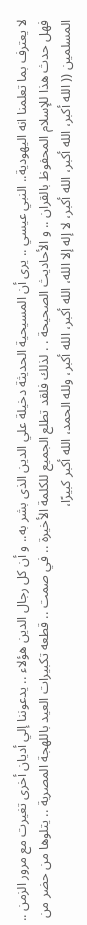لا يعترف بما تعلمنا انه اليهودية.. النبي عيسي .. يرى أن المسيحية الحديثة دخيلة علي الدين الذى بشر به.. و أن كل رجال الدين هؤلاء .. يدعوننا إلي أديان أخرى تغيرت مع مرور الزمن .. فهل حدث هذا للإسلام المحفوظ بالقران .. و الأحاديث الصحيحة . . لذلك فلقد تطلع الجميع للكلمة الأخيرة .. في صمت .. قطعه تكبيرات العيد باللهجة المصرية .. يتلوها من حضر من المسلمين (( الله أكبر، الله أكبر، الله أكبر، لا إله إلا الله، الله أكبر، الله أكبر، ولله الحمد، الله أكبر كبيرًا،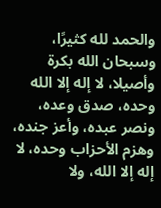والحمد لله كثيرًا، وسبحان الله بكرة وأصيلا، لا إله إلا الله وحده، صدق وعده، ونصر عبده، وأعز جنده، وهزم الأحزاب وحده، لا إله إلا الله، ولا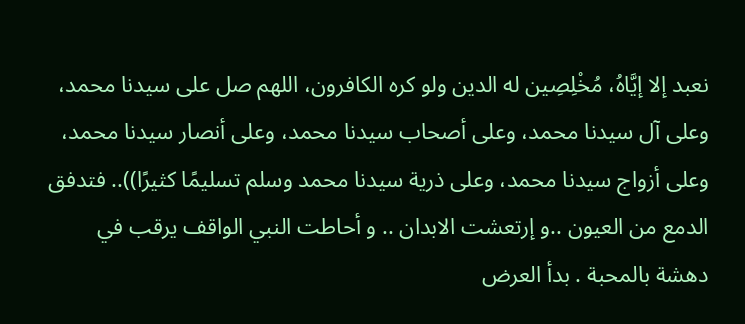نعبد إلا إيَّاهُ، مُخْلِصِين له الدين ولو كره الكافرون، اللهم صل على سيدنا محمد، وعلى آل سيدنا محمد، وعلى أصحاب سيدنا محمد، وعلى أنصار سيدنا محمد، وعلى أزواج سيدنا محمد، وعلى ذرية سيدنا محمد وسلم تسليمًا كثيرًا)).. فتدفق الدمع من العيون ..و إرتعشت الابدان .. و أحاطت النبي الواقف يرقب في دهشة بالمحبة . بدأ العرض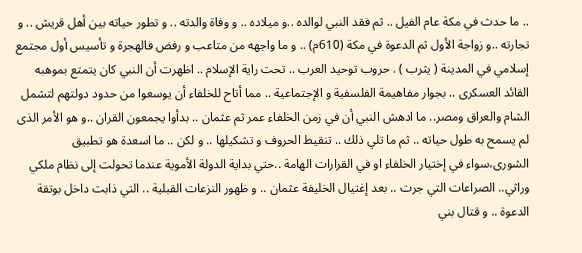.. ما حدث في مكة عام الفيل .. ثم فقد النبي لوالده ..و ميلاده .. و وفاة والدته .. و تطور حياته بين أهل قريش .. و تجارته ..و زواجة الأول ثم الدعوة في مكة (610م) .. و ما واجهه من متاعب و رفض فالهجرة و تأسيس أول مجتمع إسلامي في المدينة ( يثرب ) . حروب توحيد العرب .. تحت راية الإسلام .. اظهرت أن النبي كان يتمتع بموهبه القائد العسكرى .. بجوار مفاهيمة الفلسفية و الإجتماعية .. مما أتاح للخلفاء أن يوسعوا من حدود دولتهم لتشمل الشام والعراق ومصر.. ما ادهش النبي أن في زمن الخلفاء عمر ثم عثمان .. بدأوا يجمعون القران ..و هو الأمر الذى لم يسمح به طول حياته .. ثم ما تلي ذلك .. تنقيط الحروف و تشكيلها .. و لكن .. ما اسعدة هو تطبيق الشورى،سواء في إختيار الخلفاء او في القرارات الهامة ..حتي بداية الدولة الأموية عندما تحولت إلى نظام ملكي وراثي.. الصراعات التي جرت .. بعد إغتيال الخليفة عثمان .. و ظهور النزعات القبلية .. التي ذابت داخل بوتقة الدعوة .. و قتال بني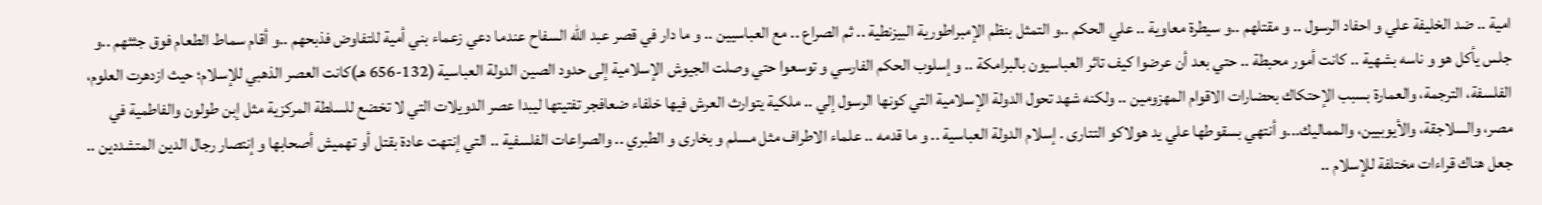امية .. ضد الخليفة علي و احفاد الرسول .. و مقتلهم ..و سيطرة معاوية .. علي الحكم ..و التمثل بنظم الإمبراطورية البيزنطية .. ثم الصراع .. مع العباسيين .. و ما دار في قصر عبد الله السفاح عندما دعي زعماء بني أمية للتفاوض فذبحهم ..و أقام سماط الطعام فوق جثثهم ..و جلس يأكل هو و ناسه بشهية .. كانت أمور محبطة .. حتي بعد أن عرضوا كيف تاثر العباسيون بالبرامكة .. و إسلوب الحكم الفارسي و توسعوا حتي وصلت الجيوش الإسلامية إلى حدود الصين الدولة العباسية (132-656 هـ)كانت العصر الذهبي للإسلام؛ حيث ازدهرت العلوم، الفلسفة، الترجمة، والعمارة بسبب الإحتكاك بحضارات الاقوام المهزومين .. ولكنه شهد تحول الدولة الإسلامية التي كونها الرسول إلي .. ملكية يتوارث العرش فيها خلفاء ضعافجر تفتيتها ليبدا عصر الدويلات التي لا تخضع للسلطة المركزية مثل إبن طولون والفاطمية في مصر، والسلاجقة، والأيوبيين، والمماليك...و أنتهي بسقوطها علي يد هولاكو التتارى . إسلام الدولة العباسية .. و ما قدمه .. علماء الاطراف مثل مسلم و بخارى و الطبري .. والصراعات الفلسفية .. التي إنتهت عادة بقتل أو تهميش أصحابها و إنتصار رجال الدين المتشددين .. جعل هناك قراءات مختلفة للإسلام ..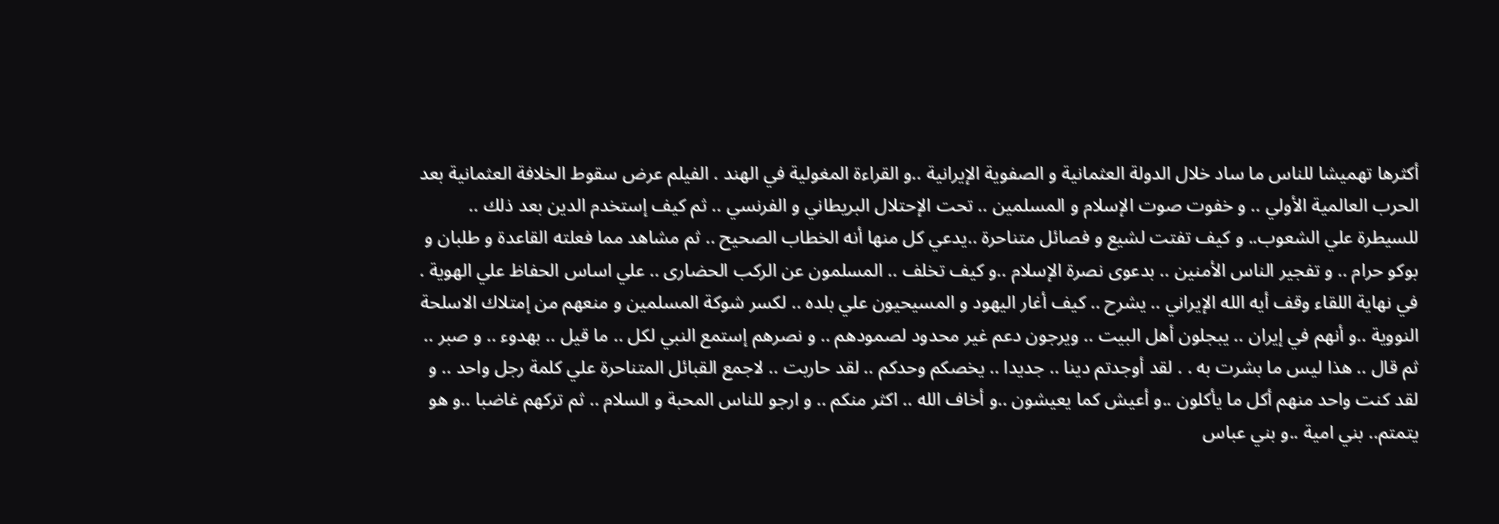أكثرها تهميشا للناس ما ساد خلال الدولة العثمانية و الصفوية الإيرانية ..و القراءة المغولية في الهند . الفيلم عرض سقوط الخلافة العثمانية بعد الحرب العالمية الأولي .. و خفوت صوت الإسلام و المسلمين .. تحت الإحتلال البريطاني و الفرنسي .. ثم كيف إستخدم الدين بعد ذلك .. للسيطرة علي الشعوب.. و كيف تفتت لشيع و فصائل متناحرة ..يدعي كل منها أنه الخطاب الصحيح .. ثم مشاهد مما فعلته القاعدة و طلبان و بوكو حرام .. و تفجير الناس الأمنين .. بدعوى نصرة الإسلام ..و كيف تخلف .. المسلمون عن الركب الحضارى .. علي اساس الحفاظ علي الهوية . في نهاية اللقاء وقف أيه الله الإيراني .. يشرح .. كيف أغار اليهود و المسيحيون علي بلده .. لكسر شوكة المسلمين و منعهم من إمتلاك الاسلحة النووية ..و أنهم في إيران .. يبجلون أهل البيت .. ويرجون دعم غير محدود لصمودهم .. و نصرهم إستمع النبي لكل .. ما قيل .. بهدوء .. و صبر .. ثم قال .. هذا ليس ما بشرت به . . لقد أوجدتم دينا .. جديدا .. يخصكم وحدكم .. لقد حاربت .. لاجمع القبائل المتناحرة علي كلمة رجل واحد .. و لقد كنت واحد منهم أكل ما يأكلون ..و أعيش كما يعيشون ..و أخاف الله .. اكثر منكم .. و ارجو للناس المحبة و السلام .. ثم تركهم غاضبا ..و هو يتمتم.. بني امية ..و بني عباس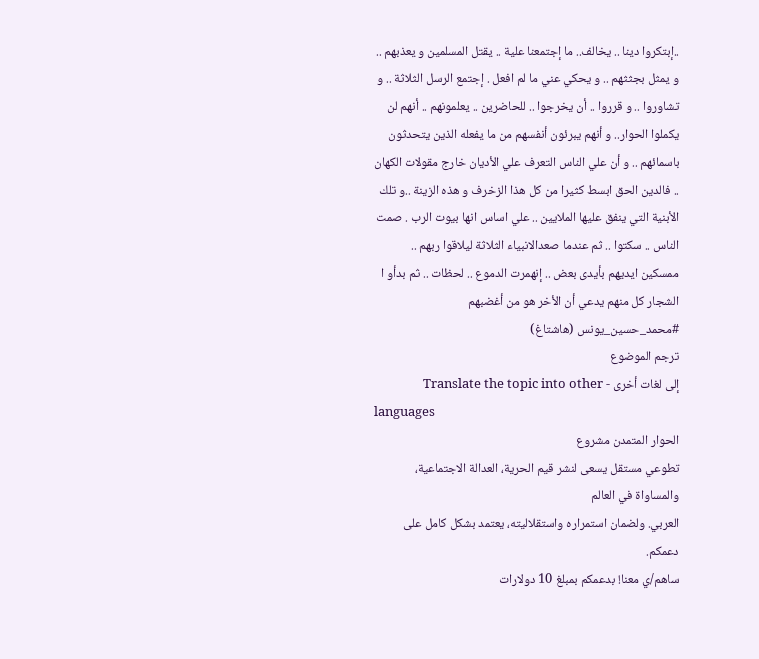..إبتكروا دينا .. يخالف.. ما إجتمعنا علية .. يقتل المسلمين و يعذبهم .. و يمثل بجثثهم .. و يحكي عني ما لم افعل . إجتمع الرسل الثلاثة .. و تشاوروا .. و قرروا .. أن يخرجوا .. للحاضرين .. يعلمونهم .. أنهم لن يكملوا الحوار.. و أنهم يبرئون أنفسهم من ما يفعله الذين يتحدثون باسمائهم .. و أن علي الناس التعرف علي الأديان خارج مقولات الكهان .. فالدين الحق ابسط كثيرا من كل هذا الزخرف و هذه الزينة ..و تلك الأبنية التي ينفق عليها الملايين .. علي اساس انها بيوت الرب . صمت الناس .. سكتوا .. ثم عندما صعدالانبياء الثلاثة ليلاقوا ربهم .. ممسكين ايديهم بأيدى بعض .. إنهمرت الدموع .. لحظات .. ثم بدأو ا الشجار كل منهم يدعي أن الأخر هو من أغضبهم
#محمد_حسين_يونس (هاشتاغ)
ترجم الموضوع
إلى لغات أخرى - Translate the topic into other
languages
الحوار المتمدن مشروع
تطوعي مستقل يسعى لنشر قيم الحرية، العدالة الاجتماعية، والمساواة في العالم
العربي. ولضمان استمراره واستقلاليته، يعتمد بشكل كامل على دعمكم.
ساهم/ي معنا! بدعمكم بمبلغ 10 دولارات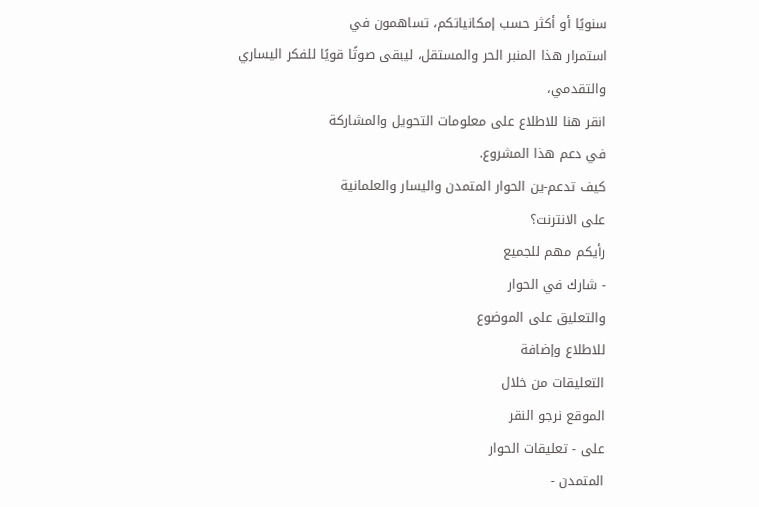سنويًا أو أكثر حسب إمكانياتكم، تساهمون في
استمرار هذا المنبر الحر والمستقل، ليبقى صوتًا قويًا للفكر اليساري والتقدمي،
انقر هنا للاطلاع على معلومات التحويل والمشاركة
في دعم هذا المشروع.
كيف تدعم-ين الحوار المتمدن واليسار والعلمانية
على الانترنت؟
رأيكم مهم للجميع
- شارك في الحوار
والتعليق على الموضوع
للاطلاع وإضافة
التعليقات من خلال
الموقع نرجو النقر
على - تعليقات الحوار
المتمدن -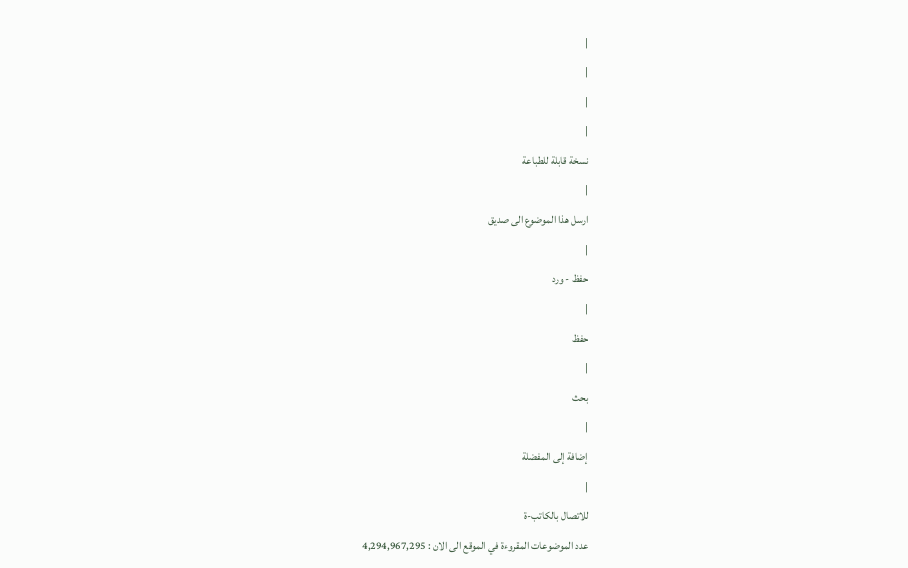|
|
|
|
نسخة قابلة للطباعة
|
ارسل هذا الموضوع الى صديق
|
حفظ - ورد
|
حفظ
|
بحث
|
إضافة إلى المفضلة
|
للاتصال بالكاتب-ة
عدد الموضوعات المقروءة في الموقع الى الان : 4,294,967,295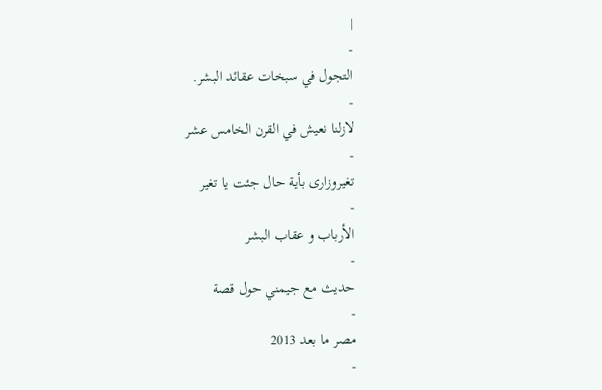|
-
التجول في سبخات عقائد البشر.
-
لازلنا نعيش في القرن الخامس عشر
-
تغيروزارى بأية حال جئت يا تغير
-
الأرباب و عقاب البشر
-
حديث مع جيمني حول قصة
-
مصر ما بعد 2013
-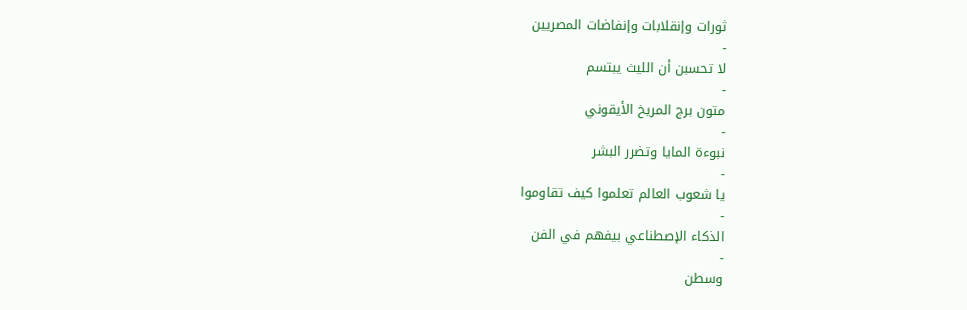ثورات وإنقلابات وإنفاضات المصريين
-
لا تحسبن أن الليث يبتسم
-
متون برج المريخ الأيقوني
-
نبوءة المايا وتضرر البشر
-
يا شعوب العالم تعلموا كيف تقاوموا
-
الذكاء الإصطناعي بيفهم في الفن
-
وسطن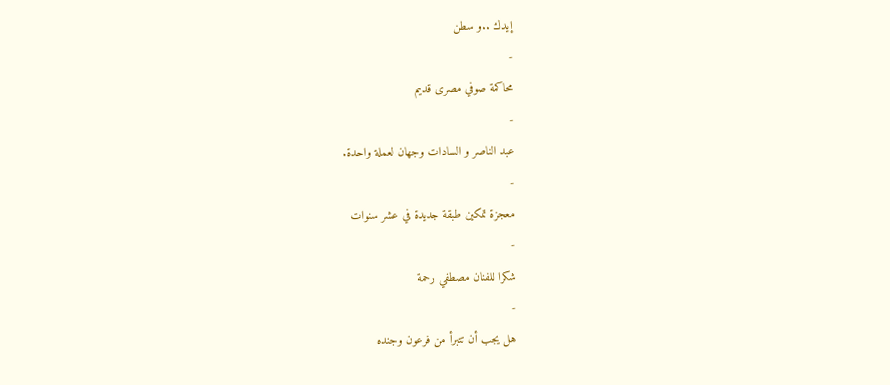إيدك ..و سطن
-
محاكمة صوفي مصرى قديم
-
عبد الناصر و السادات وجهان لعملة واحدة.
-
معجزة تمكين طبقة جديدة في عشر سنوات
-
شكرا للفنان مصطفي رحمة
-
هل يجب أن تتبرأ من فرعون وجنده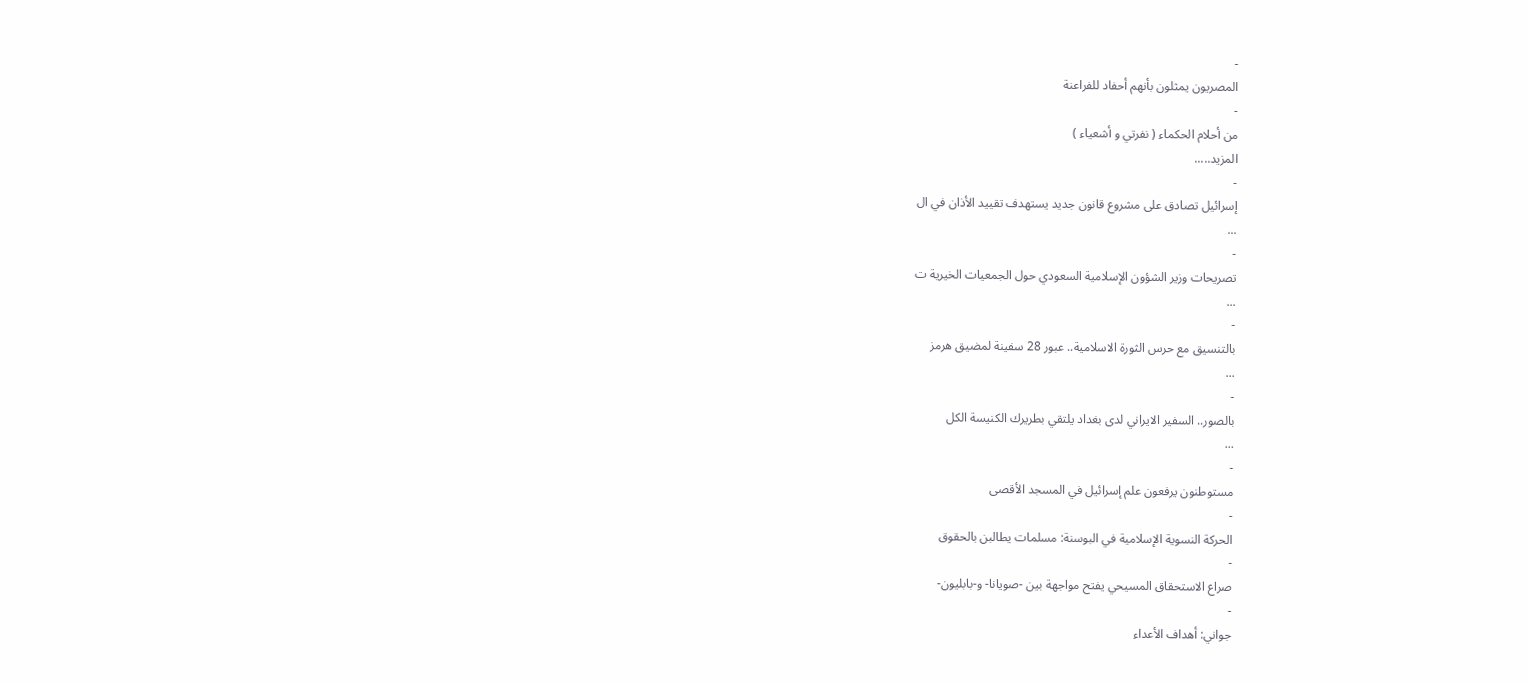-
المصريون يمثلون بأنهم أحفاد للفراعنة
-
من أحلام الحكماء ( نفرتي و أشعياء )
المزيد.....
-
إسرائيل تصادق على مشروع قانون جديد يستهدف تقييد الأذان في ال
...
-
تصريحات وزير الشؤون الإسلامية السعودي حول الجمعيات الخيرية ت
...
-
بالتنسيق مع حرس الثورة الاسلامية.. عبور 28 سفينة لمضيق هرمز
...
-
بالصور.. السفير الايراني لدى بغداد يلتقي بطريرك الكنيسة الكل
...
-
مستوطنون يرفعون علم إسرائيل في المسجد الأقصى
-
الحركة النسوية الإسلامية في البوسنة: مسلمات يطالبن بالحقوق
-
صراع الاستحقاق المسيحي يفتح مواجهة بين -صويانا- و-بابليون-
-
جواني: أهداف الأعداء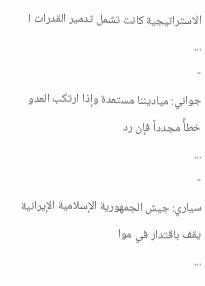الاستراتيجية كانت تشمل تدمير القدرات ا
...
-
جواني: مياديننا مستعدة وإذا ارتكب العدو خطأً مجدداً فإن رد
...
-
سياري: جيش الجمهورية الإسلامية الإيرانية يقف باقتدار في موا
...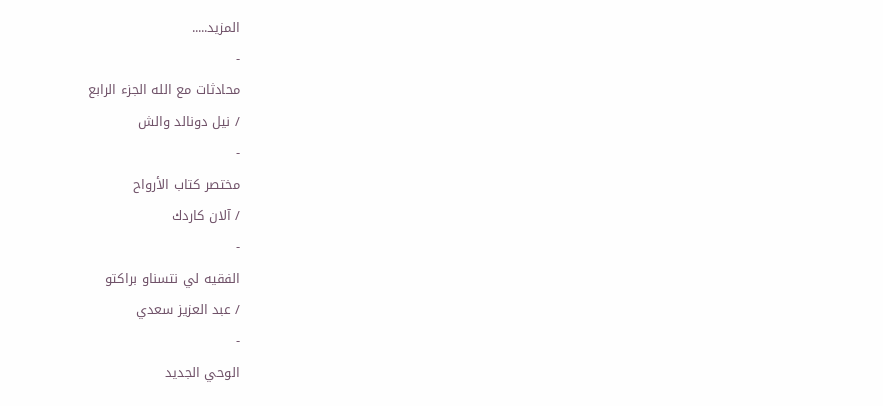المزيد.....
-
محادثات مع الله الجزء الرابع
/ نيل دونالد والش
-
مختصر كتاب الأرواح
/ آلان كاردك
-
الفقيه لي نتسناو براكتو
/ عبد العزيز سعدي
-
الوحي الجديد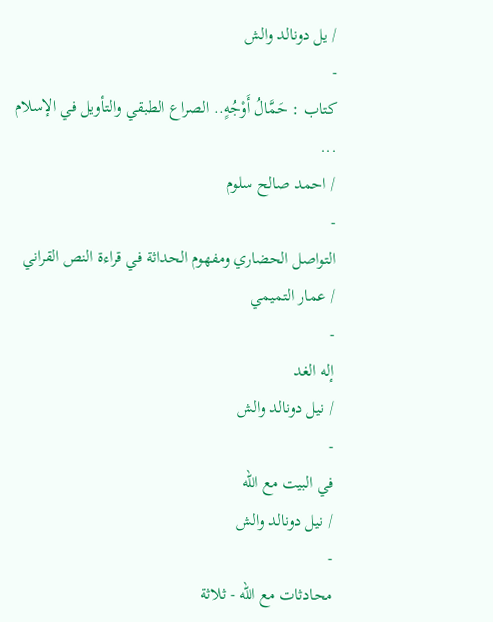/ يل دونالد والش
-
كتاب : حَمَّالُ أَوْجُهٍ.. الصراع الطبقي والتأويل في الإسلام
...
/ احمد صالح سلوم
-
التواصل الحضاري ومفهوم الحداثة في قراءة النص القراني
/ عمار التميمي
-
إله الغد
/ نيل دونالد والش
-
في البيت مع الله
/ نيل دونالد والش
-
محادثات مع الله - ثلاثة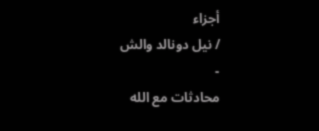أجزاء
/ نيل دونالد والش
-
محادثات مع الله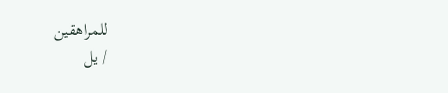للمراهقين
/ يل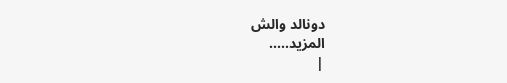دونالد والش
المزيد.....
|